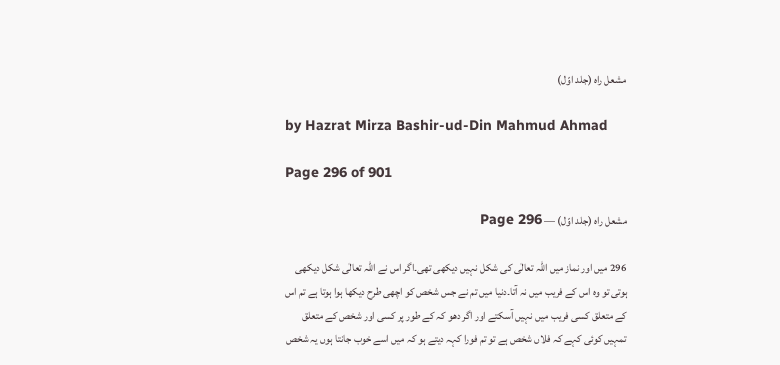مشعل راہ (جلد اوّل)

by Hazrat Mirza Bashir-ud-Din Mahmud Ahmad

Page 296 of 901

مشعل راہ (جلد اوّل) — Page 296

296 میں اور نماز میں اللہ تعالٰی کی شکل نہیں دیکھی تھی۔اگر اس نے اللہ تعالٰی شکل دیکھی ہوتی تو وہ اس کے فریب میں نہ آتا۔دنیا میں تم نے جس شخص کو اچھی طرح دیکھا ہوا ہوتا ہے تم اس کے متعلق کسی فریب میں نہیں آسکتے اور اگر دھو کہ کے طور پر کسی اور شخص کے متعلق تمہیں کوئی کہے کہ فلاں شخص ہے تو تم فورا کہہ دیتے ہو کہ میں اسے خوب جانتا ہوں یہ شخص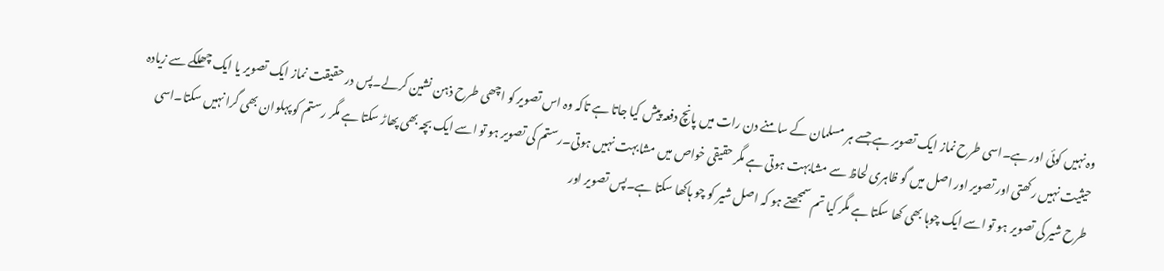وہ نہیں کوئی اور ہے۔اسی طرح نماز ایک تصویر ہے جسے ہر مسلمان کے سامنے دن رات میں پانچ دفعہ پیش کیا جاتا ہے تاکہ وہ اس تصویر کو اچھی طرح ذہن نشین کرلے۔پس در حقیقت نماز ایک تصویر یا ایک چھلکے سے زیادہ حیثیت نہیں رکھتی اور تصویر اور اصل میں گو ظاہری لحاظ سے مشابہت ہوتی ہے مگر حقیقی خواص میں مشابہت نہیں ہوتی۔رستم کی تصویر ہو تو اسے ایک بچہ بھی پھاڑ سکتا ہے مگر رستم کو پہلوان بھی گرا نہیں سکتا۔اسی طرح شیر کی تصویر ہو تو اسے ایک چوہا بھی کھا سکتا ہے مگر کیا تم سمجھتے ہو کہ اصل شیر کو چو ہاکھا سکتا ہے۔پس تصویر اور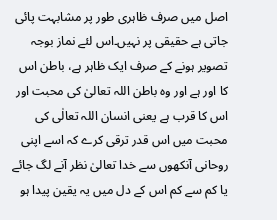اصل میں صرف ظاہری طور پر مشابہت پائی جاتی ہے حقیقی پر نہیں۔اس لئے نماز بوجہ تصویر ہونے کے صرف ایک ظاہر ہے، باطن اس کا اور ہے اور وہ باطن اللہ تعالیٰ کی محبت اور اس کا قرب ہے یعنی انسان اللہ تعالٰی کی محبت میں اس قدر ترقی کرے کہ اسے اپنی روحانی آنکھوں سے خدا تعالیٰ نظر آنے لگ جائے یا کم سے کم اس کے دل میں یہ یقین پیدا ہو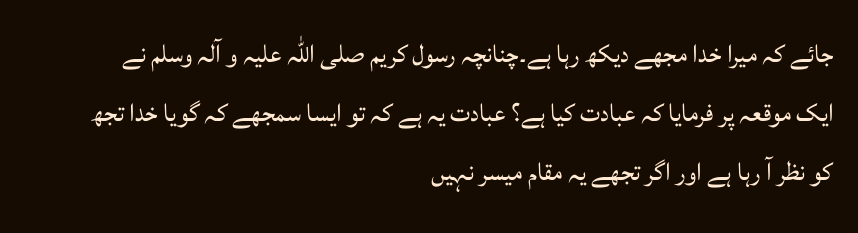جائے کہ میرا خدا مجھے دیکھ رہا ہے۔چنانچہ رسول کریم صلی اللہ علیہ و آلہ وسلم نے ایک موقعہ پر فرمایا کہ عبادت کیا ہے؟ عبادت یہ ہے کہ تو ایسا سمجھے کہ گویا خدا تجھ کو نظر آ رہا ہے اور اگر تجھے یہ مقام میسر نہیں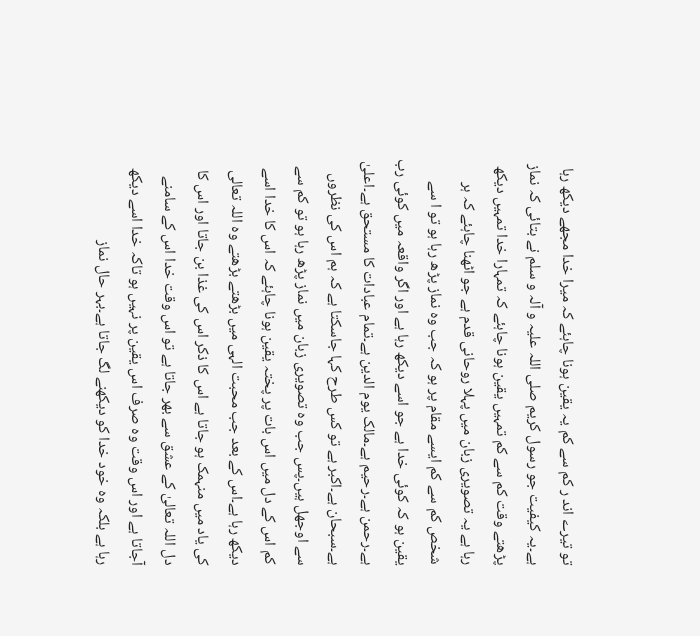تو تیرے اند ر کم سے کم یہ یقین ہونا چاہئے کہ میرا خدا مجھے دیکھ رہا ہے۔یہ کیفیت جو رسول کریم صلی اللہ علیہ و آلہ و سلم نے بتائی کہ نماز پڑھتے وقت کم سے کم تمہیں یقین ہونا چاہئے کہ تمہارا خدا تمہیں دیکھ رہا ہے یہ تصویری زبان میں پہلا روحانی قدم ہے جو اٹھنا چاہئے کہ ہر شخص کم سے کم ایسے مقام پر ہو کہ جب وہ نماز پڑھ رہا ہو تو ا سے یقین ہو کہ کوئی خدا ہے جو اسے دیکھ رہا ہے اور اگر واقعہ میں کوئی رب ہے۔رحمن ہے۔رحیم ہے۔مالک یوم الدین ہے۔تمام عبادات کا مستحق ہے۔اعلیٰ ہے۔سبحان ہے۔اکبر ہے تو کس طرح کہا جاسکتا ہے کہ ہم اس کی نظروں سے اوجھل ہیں۔پس جب وہ تصویری زبان میں نماز پڑھ رہا ہو تو کم سے کم اس کے دل میں اس بات پر پختہ یقین ہونا چاہئے کہ اس کا خدا اسے دیکھ رہا ہے۔اس کے بعد جب محبت الہی میں بڑھتے بڑھتے وہ اللہ تعالی کی یاد میں منہمک ہو جاتا ہے اس کا ذکر اس کی غذا بن جاتا اور اس کا دل اللہ تعالیٰ کے عشق سے بھر جاتا ہے تو اس وقت خدا اس کے سامنے آجاتا ہے اور اس وقت وہ صرف اس یقین پر نہیں ہو تاکہ خدا اسے دیکھ رہا ہے بلکہ وہ خود خدا کو دیکھنے لگ جاتا ہے۔بہر حال نماز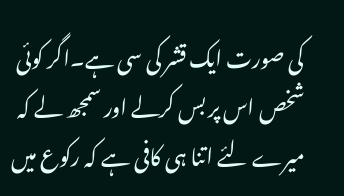کی صورت ایک قشر کی سی ہے۔اگر کوئی شخص اس پر بس کرلے اور سمجھ لے کہ میرے لئے اتنا ہی کافی ہے کہ رکوع میں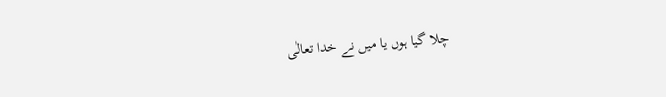چلا گیا ہوں یا میں نے خدا تعالٰی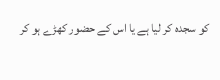کو سجدہ کر لیا ہے یا اس کے حضور کھڑے ہو کر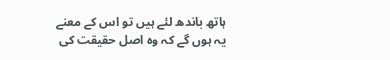ہاتھ باندھ لئے ہیں تو اس کے معنے یہ ہوں گے کہ وہ اصل حقیقت کی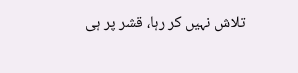تلاش نہیں کر رہا، قشر پر ہی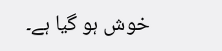خوش ہو گیا ہے۔